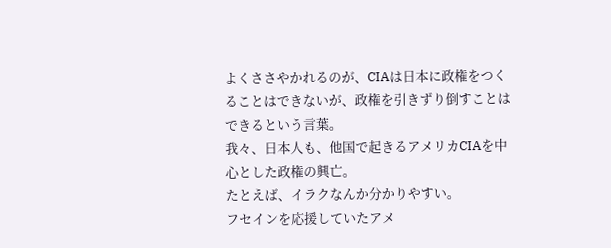よくささやかれるのが、CIAは日本に政権をつくることはできないが、政権を引きずり倒すことはできるという言葉。
我々、日本人も、他国で起きるアメリカCIAを中心とした政権の興亡。
たとえば、イラクなんか分かりやすい。
フセインを応援していたアメ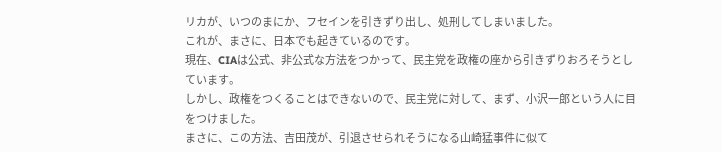リカが、いつのまにか、フセインを引きずり出し、処刑してしまいました。
これが、まさに、日本でも起きているのです。
現在、CIAは公式、非公式な方法をつかって、民主党を政権の座から引きずりおろそうとしています。
しかし、政権をつくることはできないので、民主党に対して、まず、小沢一郎という人に目をつけました。
まさに、この方法、吉田茂が、引退させられそうになる山崎猛事件に似て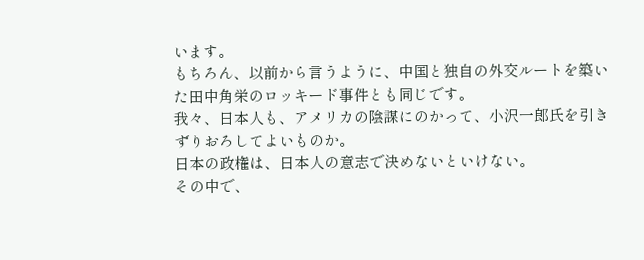います。
もちろん、以前から言うように、中国と独自の外交ルートを築いた田中角栄のロッキード事件とも同じです。
我々、日本人も、アメリカの陰謀にのかって、小沢一郎氏を引きずりおろしてよいものか。
日本の政権は、日本人の意志で決めないといけない。
その中で、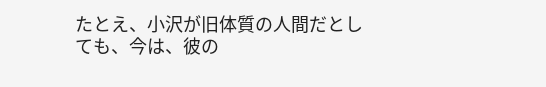たとえ、小沢が旧体質の人間だとしても、今は、彼の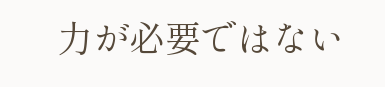力が必要ではない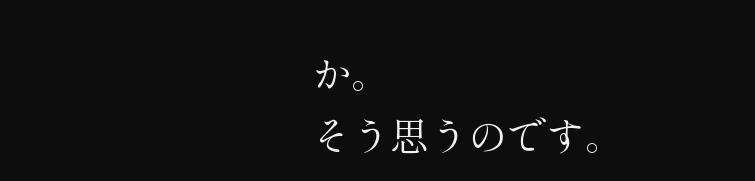か。
そう思うのです。